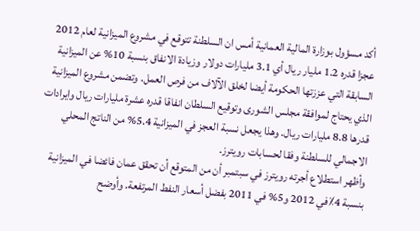أكد مسؤول بوزارة المالية العمانية أمس ان السلطنة تتوقع في مشروع الميزانية لعام 2012 عجزا قدره 1.2 مليار ريال أي 3.1 مليارات دولار وزيادة الانفاق بنسبة 10% عن الميزانية السابقة التي عززتها الحكومة أيضا لخلق الآلاف من فرص العمل. وتضمن مشروع الميزانية الذي يحتاج لموافقة مجلس الشورى وتوقيع السلطان انفاقا قدره عشرة مليارات ريال وايرادات قدرها 8.8 مليارات ريال. وهذا يجعل نسبة العجز في الميزانية 5.4% من الناتج المحلي الاجمالي للسلطنة وفقا لحسابات رويترز.
وأظهر استطلاع أجرته رويترز في سبتمبر أن من المتوقع أن تحقق عمان فائضا في الميزانية بنسبة 4٪في 2012 و5% في 2011 بفضل أسعار النفط المرتفعة. وأوضح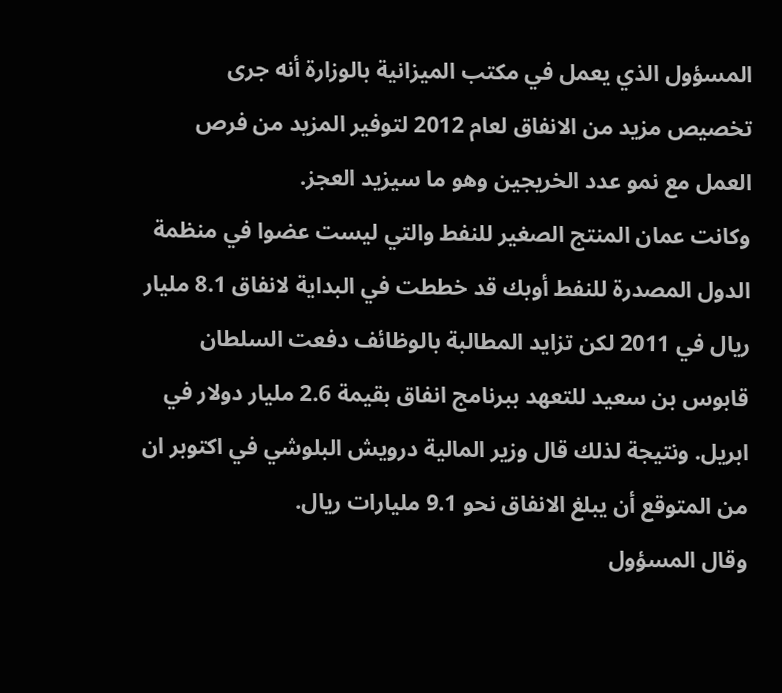المسؤول الذي يعمل في مكتب الميزانية بالوزارة أنه جرى تخصيص مزيد من الانفاق لعام 2012 لتوفير المزيد من فرص العمل مع نمو عدد الخريجين وهو ما سيزيد العجز.
وكانت عمان المنتج الصغير للنفط والتي ليست عضوا في منظمة الدول المصدرة للنفط أوبك قد خططت في البداية لانفاق 8.1 مليار ريال في 2011 لكن تزايد المطالبة بالوظائف دفعت السلطان قابوس بن سعيد للتعهد ببرنامج انفاق بقيمة 2.6 مليار دولار في ابريل. ونتيجة لذلك قال وزير المالية درويش البلوشي في اكتوبر ان من المتوقع أن يبلغ الانفاق نحو 9.1 مليارات ريال.
وقال المسؤول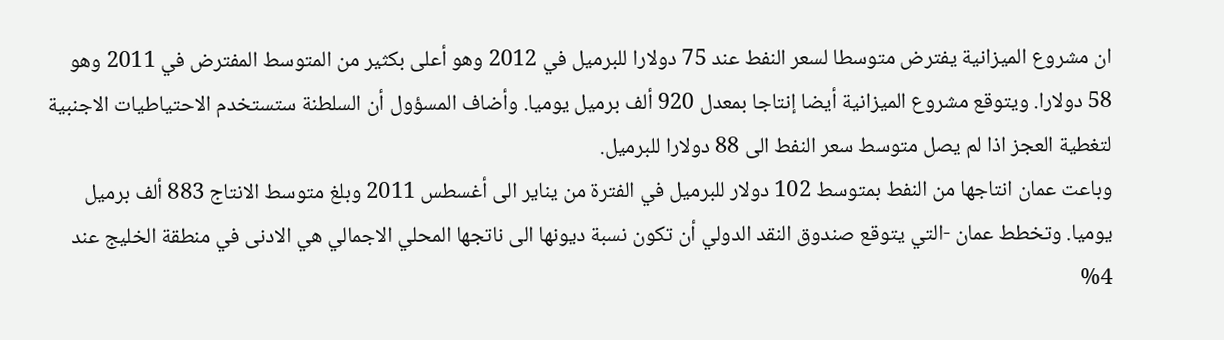ان مشروع الميزانية يفترض متوسطا لسعر النفط عند 75 دولارا للبرميل في 2012 وهو أعلى بكثير من المتوسط المفترض في 2011 وهو 58 دولارا. ويتوقع مشروع الميزانية أيضا إنتاجا بمعدل 920 ألف برميل يوميا. وأضاف المسؤول أن السلطنة ستستخدم الاحتياطيات الاجنبية لتغطية العجز اذا لم يصل متوسط سعر النفط الى 88 دولارا للبرميل.
وباعت عمان انتاجها من النفط بمتوسط 102 دولار للبرميل في الفترة من يناير الى أغسطس 2011 وبلغ متوسط الانتاج 883 ألف برميل يوميا. وتخطط عمان -التي يتوقع صندوق النقد الدولي أن تكون نسبة ديونها الى ناتجها المحلي الاجمالي هي الادنى في منطقة الخليج عند 4%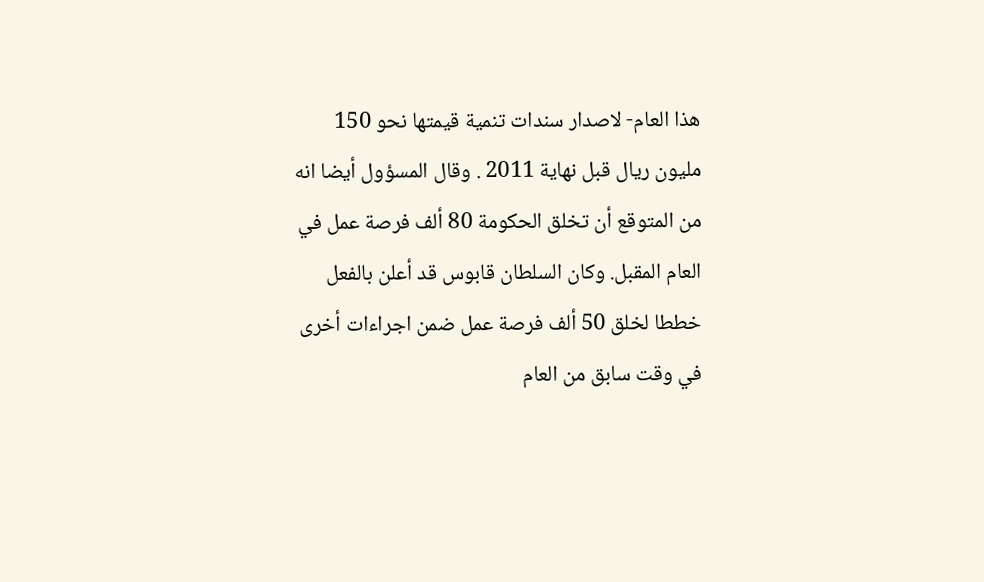هذا العام- لاصدار سندات تنمية قيمتها نحو 150 مليون ريال قبل نهاية 2011 . وقال المسؤول أيضا انه من المتوقع أن تخلق الحكومة 80 ألف فرصة عمل في العام المقبل. وكان السلطان قابوس قد أعلن بالفعل خططا لخلق 50 ألف فرصة عمل ضمن اجراءات أخرى في وقت سابق من العام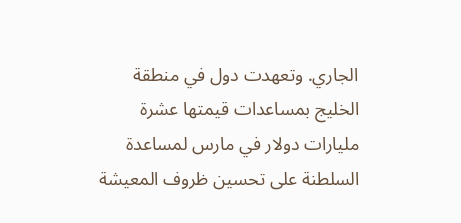الجاري. وتعهدت دول في منطقة الخليج بمساعدات قيمتها عشرة مليارات دولار في مارس لمساعدة السلطنة على تحسين ظروف المعيشة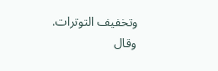وتخفيف التوترات. وقال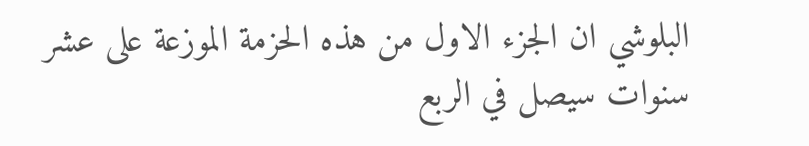البلوشي ان الجزء الاول من هذه الحزمة الموزعة على عشر سنوات سيصل في الربع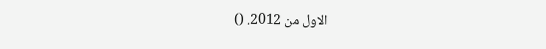الاول من 2012. ()